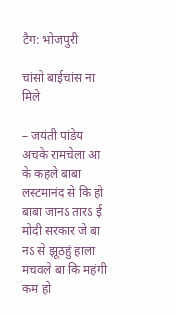टैग: भोजपुरी

चांसो बाईचांस ना मिले

– जयंती पांडेय अचके रामचेला आ के कहले बाबा लस्टमानंद से कि हो बाबा जानऽ तारऽ ई मोदी सरकार जे बा नऽ से झूठहुं हाला मचवले बा कि महंगी कम हो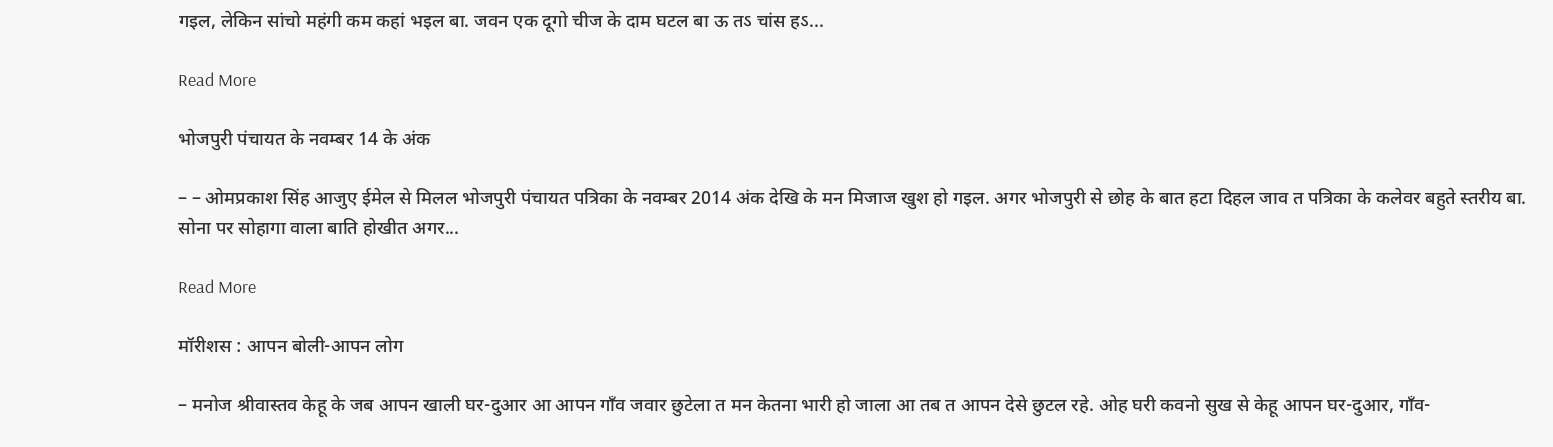गइल, लेकिन सांचो महंगी कम कहां भइल बा. जवन एक दूगो चीज के दाम घटल बा ऊ तऽ चांस हऽ...

Read More

भोजपुरी पंचायत के नवम्बर 14 के अंक

– – ओमप्रकाश सिंह आजुए ईमेल से मिलल भोजपुरी पंचायत पत्रिका के नवम्बर 2014 अंक देखि के मन मिजाज खुश हो गइल. अगर भोजपुरी से छोह के बात हटा दिहल जाव त पत्रिका के कलेवर बहुते स्तरीय बा. सोना पर सोहागा वाला बाति होखीत अगर...

Read More

मॉरीशस : आपन बोली-आपन लोग

– मनोज श्रीवास्तव केहू के जब आपन खाली घर-दुआर आ आपन गाँव जवार छुटेला त मन केतना भारी हो जाला आ तब त आपन देसे छुटल रहे. ओह घरी कवनो सुख से केहू आपन घर-दुआर, गाँव-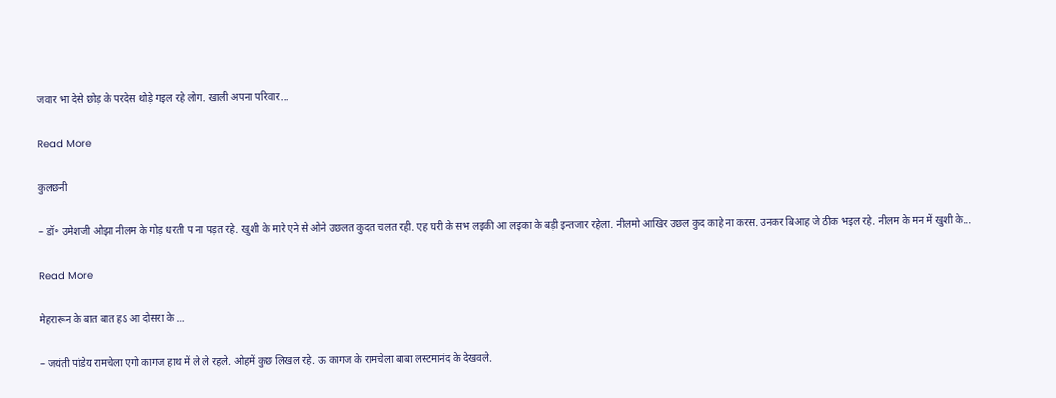जवार भा देसे छोड़ के परदेस थोड़े गइल रहे लोग. खाली अपना परिवार...

Read More

कुलछनी

– डॉ॰ उमेशजी ओझा नीलम के गोड़ धरती प ना पड़त रहे. खुशी के मारे एने से ओने उछलत कुदत चलत रही. एह घरी के सभ लइकी आ लइका के बड़ी इन्तजार रहेला. नीलमो आखिर उछल कुद काहे ना करस. उनकर बिआह जे ठीक भइल रहे. नीलम के मन में खुशी के...

Read More

मेहरारून के बात बात हऽ आ दोसरा के …

– जयंती पांडेय रामचेला एगो कागज हाथ में ले ले रहले. ओहमें कुछ लिखल रहे. ऊ कागज के रामचेला बाबा लस्टमानंद के देखवले.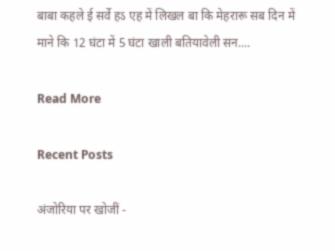बाबा कहले ई सर्वे हऽ एह में लिखल बा कि मेहरारू सब दिन में माने कि 12 घंटा में 5 घंटा खाली बतियावेली सन....

Read More

Recent Posts

अंजोरिया पर खोजीं -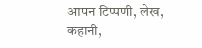आपन टिप्पणी, लेख, कहानी,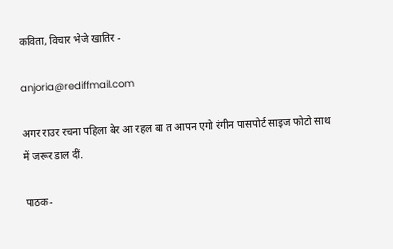कविता, विचार भेजे खातिर -

anjoria@rediffmail.com

अगर राउर रचना पहिला बेर आ रहल बा त आपन एगो रंगीन पासपोर्ट साइज फोटो साथ में जरूर डाल दीं.

पाठक-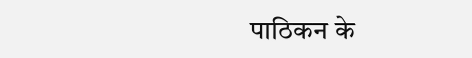पाठिकन के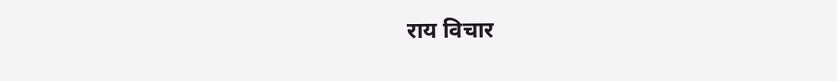राय विचार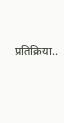प्रतिक्रिया..